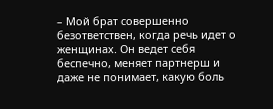– Мой брат совершенно безответствен, когда речь идет о женщинах. Он ведет себя беспечно, меняет партнерш и даже не понимает, какую боль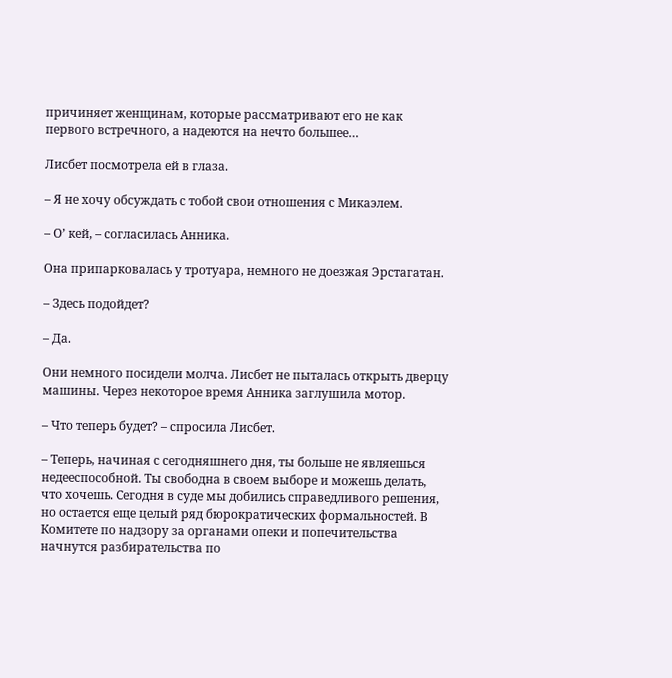причиняет женщинам, которые рассматривают его не как первого встречного, а надеются на нечто большее…

Лисбет посмотрела ей в глаза.

– Я не хочу обсуждать с тобой свои отношения с Микаэлем.

– О’ кей, – согласилась Анника.

Она припарковалась у тротуара, немного не доезжая Эрстагатан.

– Здесь подойдет?

– Да.

Они немного посидели молча. Лисбет не пыталась открыть дверцу машины. Через некоторое время Анника заглушила мотор.

– Что теперь будет? – спросила Лисбет.

– Теперь, начиная с сегодняшнего дня, ты больше не являешься недееспособной. Ты свободна в своем выборе и можешь делать, что хочешь. Сегодня в суде мы добились справедливого решения, но остается еще целый ряд бюрократических формальностей. В Комитете по надзору за органами опеки и попечительства начнутся разбирательства по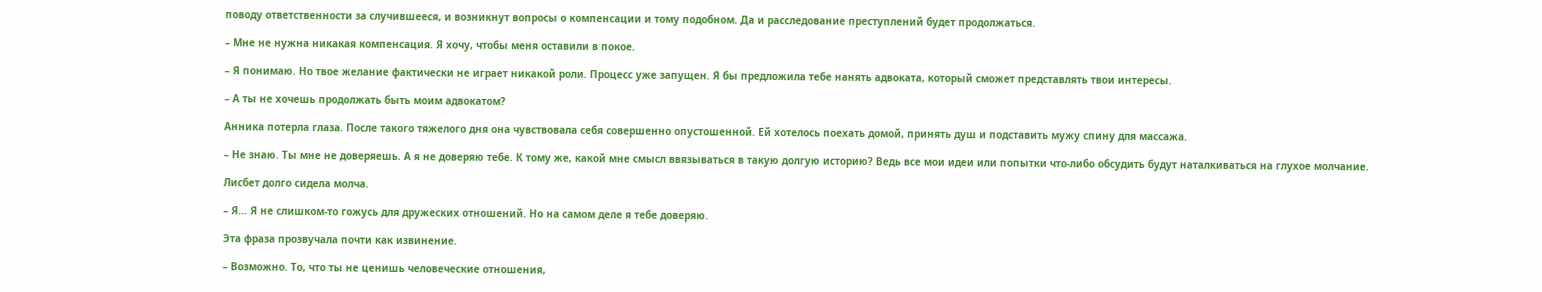поводу ответственности за случившееся, и возникнут вопросы о компенсации и тому подобном. Да и расследование преступлений будет продолжаться.

– Мне не нужна никакая компенсация. Я хочу, чтобы меня оставили в покое.

– Я понимаю. Но твое желание фактически не играет никакой роли. Процесс уже запущен. Я бы предложила тебе нанять адвоката, который сможет представлять твои интересы.

– А ты не хочешь продолжать быть моим адвокатом?

Анника потерла глаза. После такого тяжелого дня она чувствовала себя совершенно опустошенной. Ей хотелось поехать домой, принять душ и подставить мужу спину для массажа.

– Не знаю. Ты мне не доверяешь. А я не доверяю тебе. К тому же, какой мне смысл ввязываться в такую долгую историю? Ведь все мои идеи или попытки что-либо обсудить будут наталкиваться на глухое молчание.

Лисбет долго сидела молча.

– Я… Я не слишком-то гожусь для дружеских отношений. Но на самом деле я тебе доверяю.

Эта фраза прозвучала почти как извинение.

– Возможно. То, что ты не ценишь человеческие отношения,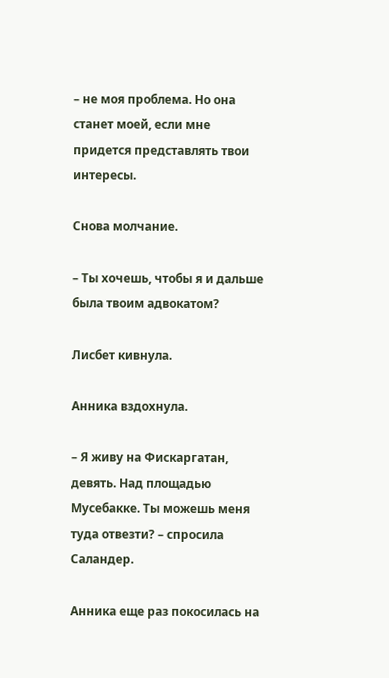– не моя проблема. Но она станет моей, если мне придется представлять твои интересы.

Снова молчание.

– Ты хочешь, чтобы я и дальше была твоим адвокатом?

Лисбет кивнула.

Анника вздохнула.

– Я живу на Фискаргатан, девять. Над площадью Мусебакке. Ты можешь меня туда отвезти? – спросила Саландер.

Анника еще раз покосилась на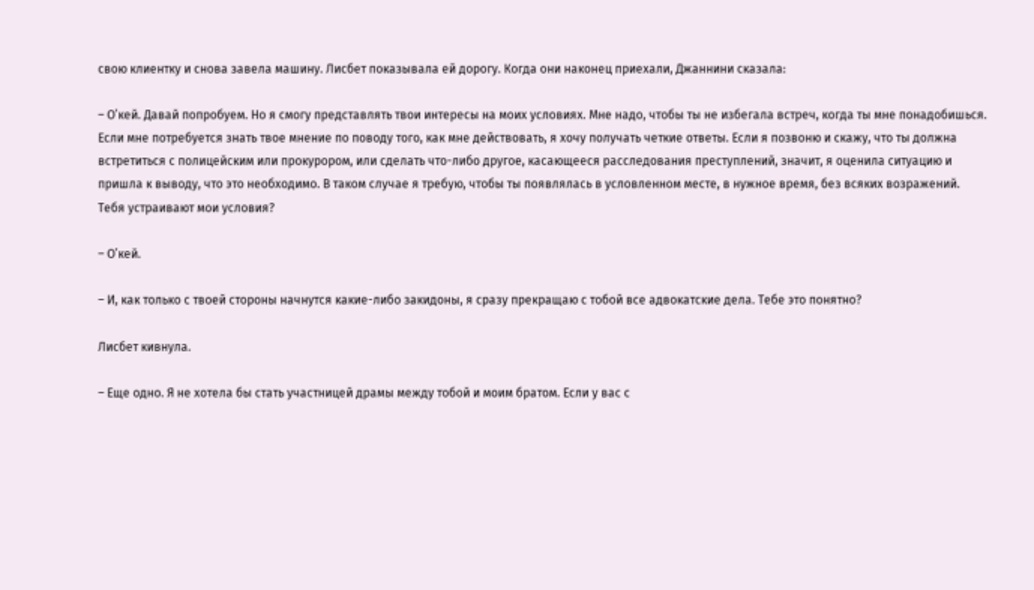свою клиентку и снова завела машину. Лисбет показывала ей дорогу. Когда они наконец приехали, Джаннини сказала:

– О’кей. Давай попробуем. Но я смогу представлять твои интересы на моих условиях. Мне надо, чтобы ты не избегала встреч, когда ты мне понадобишься. Если мне потребуется знать твое мнение по поводу того, как мне действовать, я хочу получать четкие ответы. Если я позвоню и скажу, что ты должна встретиться с полицейским или прокурором, или сделать что-либо другое, касающееся расследования преступлений, значит, я оценила ситуацию и пришла к выводу, что это необходимо. В таком случае я требую, чтобы ты появлялась в условленном месте, в нужное время, без всяких возражений. Тебя устраивают мои условия?

– О’кей.

– И, как только с твоей стороны начнутся какие-либо закидоны, я сразу прекращаю с тобой все адвокатские дела. Тебе это понятно?

Лисбет кивнула.

– Еще одно. Я не хотела бы стать участницей драмы между тобой и моим братом. Если у вас с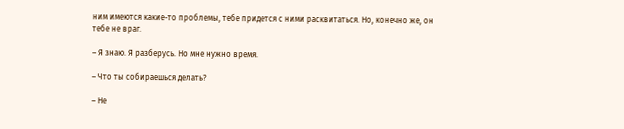ним имеются какие-то проблемы, тебе придется с ними расквитаться. Но, конечно же, он тебе не враг.

– Я знаю. Я разберусь. Но мне нужно время.

– Что ты собираешься делать?

– Не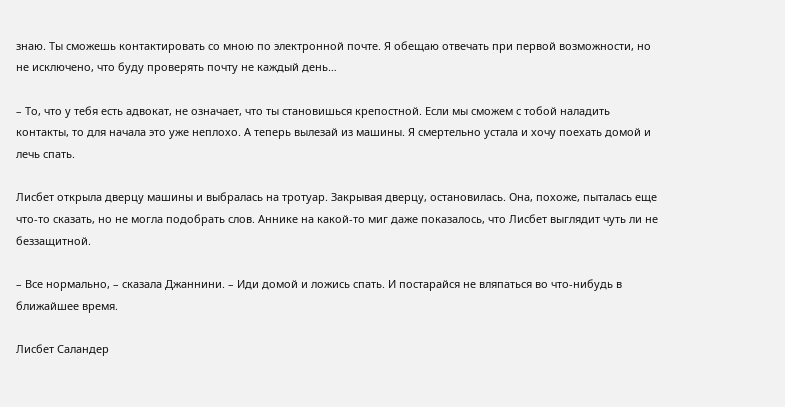знаю. Ты сможешь контактировать со мною по электронной почте. Я обещаю отвечать при первой возможности, но не исключено, что буду проверять почту не каждый день…

– То, что у тебя есть адвокат, не означает, что ты становишься крепостной. Если мы сможем с тобой наладить контакты, то для начала это уже неплохо. А теперь вылезай из машины. Я смертельно устала и хочу поехать домой и лечь спать.

Лисбет открыла дверцу машины и выбралась на тротуар. Закрывая дверцу, остановилась. Она, похоже, пыталась еще что-то сказать, но не могла подобрать слов. Аннике на какой-то миг даже показалось, что Лисбет выглядит чуть ли не беззащитной.

– Все нормально, – сказала Джаннини. – Иди домой и ложись спать. И постарайся не вляпаться во что-нибудь в ближайшее время.

Лисбет Саландер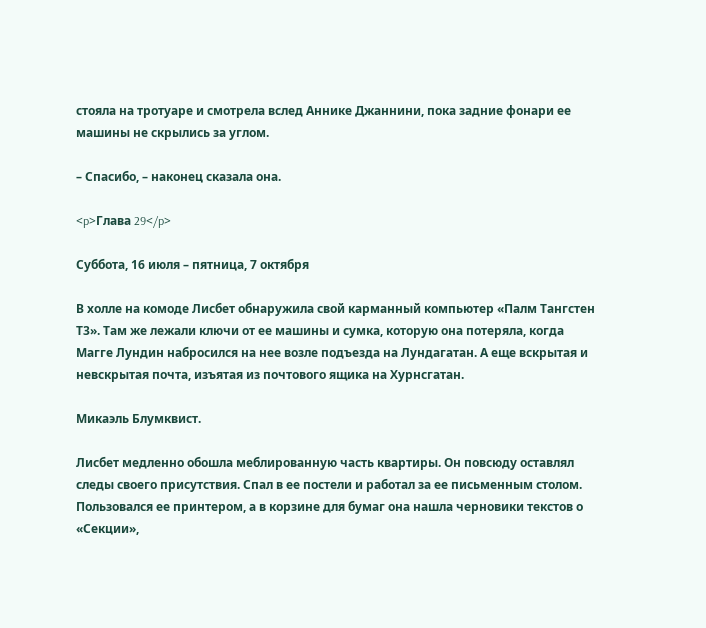стояла на тротуаре и смотрела вслед Аннике Джаннини, пока задние фонари ее машины не скрылись за углом.

– Спасибо, – наконец сказала она.

<p>Глава 29</p>

Суббота, 16 июля – пятница, 7 октября

В холле на комоде Лисбет обнаружила свой карманный компьютер «Палм Тангстен Т3». Там же лежали ключи от ее машины и сумка, которую она потеряла, когда Магге Лундин набросился на нее возле подъезда на Лундагатан. А еще вскрытая и невскрытая почта, изъятая из почтового ящика на Хурнсгатан.

Микаэль Блумквист.

Лисбет медленно обошла меблированную часть квартиры. Он повсюду оставлял следы своего присутствия. Спал в ее постели и работал за ее письменным столом. Пользовался ее принтером, а в корзине для бумаг она нашла черновики текстов о «Секции»,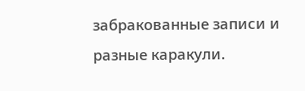забракованные записи и разные каракули.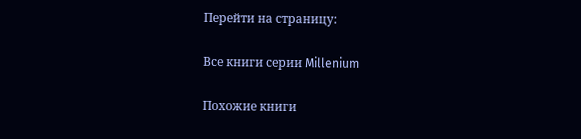Перейти на страницу:

Все книги серии Millenium

Похожие книги